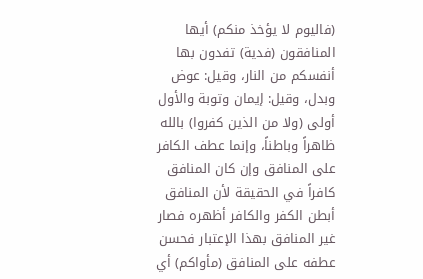(فاليوم لا يؤخذ منكم) أيها المنافقون (فدية) تفدون بها أنفسكم من النار، وقيل: عوض وبدل، وقيل: إيمان وتوبة والأول أولى (ولا من الذين كفروا) بالله ظاهراً وباطناً، وإنما عطف الكافر على المنافق وإن كان المنافق كافراً في الحقيقة لأن المنافق أبطن الكفر والكافر أظهره فصار غير المنافق بهذا الإعتبار فحسن عطفه على المنافق (مأواكم) أي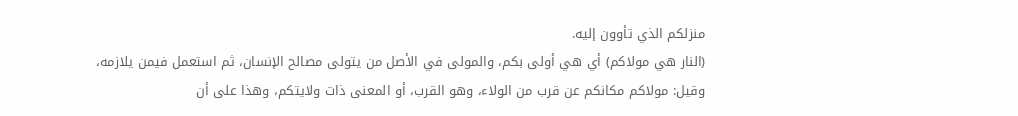منزلكم الذي تأوون إليه.
(النار هي مولاكم) أي هي أولى بكم، والمولى في الأصل من يتولى مصالح الإنسان، ثم استعمل فيمن يلازمه، وقيل: مولاكم مكانكم عن قرب من الولاء، وهو القرب، أو المعنى ذات ولايتكم، وهذا على أن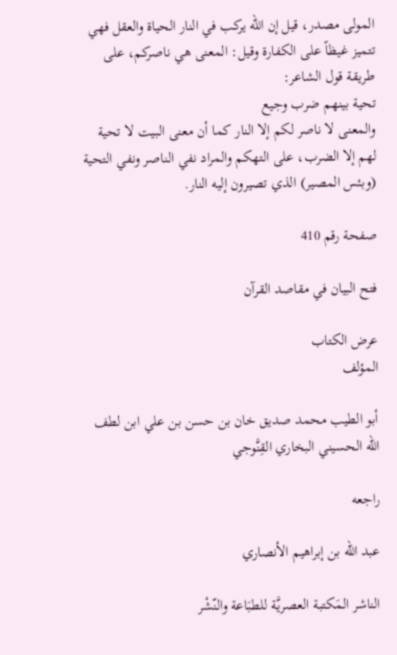المولى مصدر، قيل إن الله يركب في النار الحياة والعقل فهي تتميز غيظاً على الكفارة وقيل: المعنى هي ناصركم، على طريقة قول الشاعر:
تحية بينهم ضرب وجيع
والمعنى لا ناصر لكم إلا النار كما أن معنى البيت لا تحية لهم إلا الضرب، على التهكم والمراد نفي الناصر ونفي التحية (وبئس المصير) الذي تصيرون إليه النار.

صفحة رقم 410

فتح البيان في مقاصد القرآن

عرض الكتاب
المؤلف

أبو الطيب محمد صديق خان بن حسن بن علي ابن لطف الله الحسيني البخاري القِنَّوجي

راجعه

عبد الله بن إبراهيم الأنصاري

الناشر المَكتبة العصريَّة للطبَاعة والنّشْر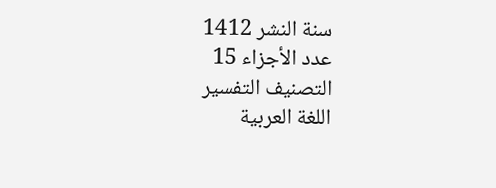سنة النشر 1412
عدد الأجزاء 15
التصنيف التفسير
اللغة العربية